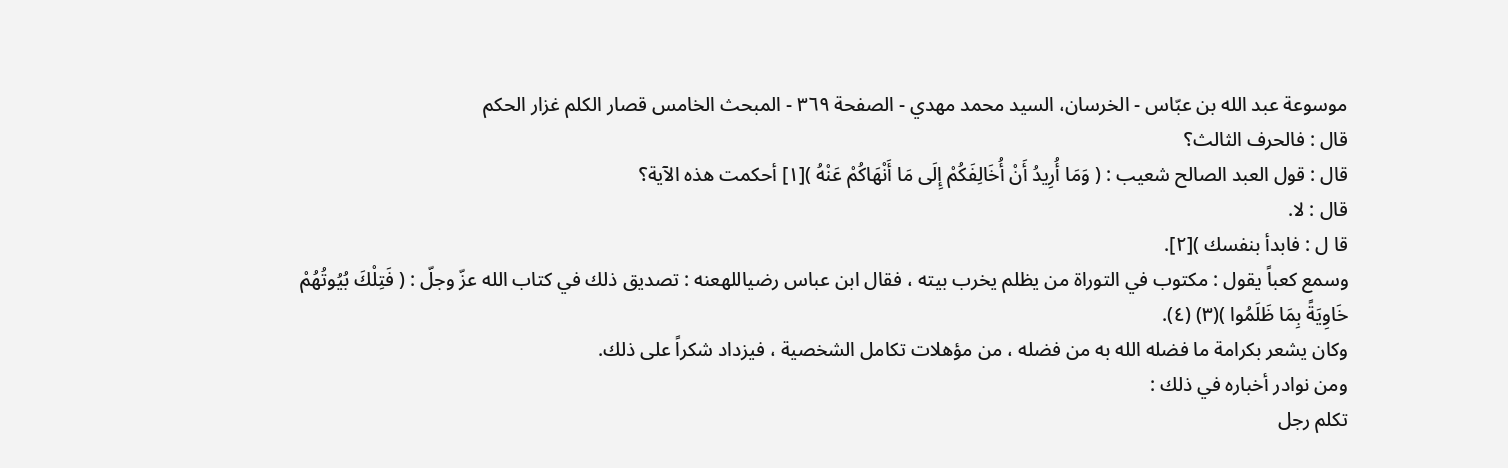موسوعة عبد الله بن عبّاس - الخرسان، السيد محمد مهدي - الصفحة ٣٦٩ - المبحث الخامس قصار الكلم غزار الحكم
قال : فالحرف الثالث؟
قال : قول العبد الصالح شعيب : ( وَمَا أُرِيدُ أَنْ أُخَالِفَكُمْ إِلَى مَا أَنْهَاكُمْ عَنْهُ )[١] أحكمت هذه الآية؟
قال : لا.
قا ل : فابدأ بنفسك )[٢].
وسمع كعباً يقول : مكتوب في التوراة من يظلم يخرب بيته ، فقال ابن عباس رضياللهعنه : تصديق ذلك في كتاب الله عزّ وجلّ : ( فَتِلْكَ بُيُوتُهُمْ خَاوِيَةً بِمَا ظَلَمُوا )(٣) (٤).
وكان يشعر بكرامة ما فضله الله به من فضله ، من مؤهلات تكامل الشخصية ، فيزداد شكراً على ذلك.
ومن نوادر أخباره في ذلك :
تكلم رجل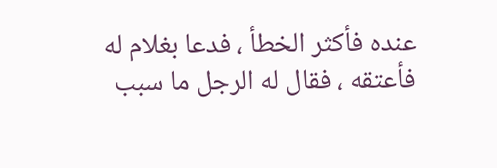عنده فأكثر الخطأ ، فدعا بغلام له فأعتقه ، فقال له الرجل ما سبب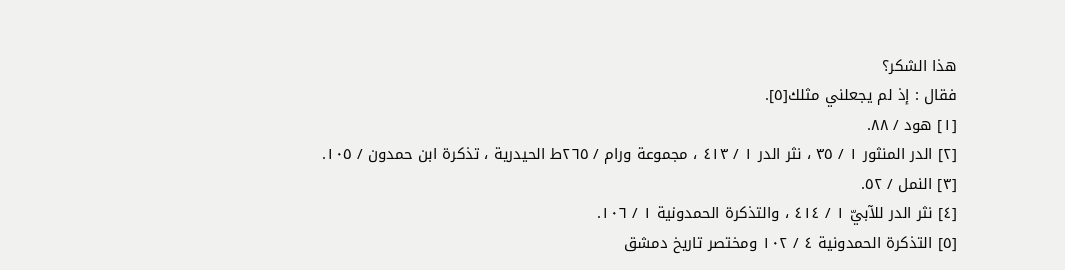هذا الشكر؟
فقال : إذ لم يجعلني مثلك[٥].
[١] هود / ٨٨.
[٢] الدر المنثور ١ / ٣٥ ، نثر الدر ١ / ٤١٣ ، مجموعة ورام / ٢٦٥ط الحيدرية ، تذكرة ابن حمدون / ١٠٥.
[٣] النمل / ٥٢.
[٤] نثر الدر للآبيّ ١ / ٤١٤ ، والتذكرة الحمدونية ١ / ١٠٦.
[٥] التذكرة الحمدونية ٤ / ١٠٢ ومختصر تاريخ دمشق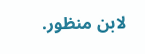لابن منظور.